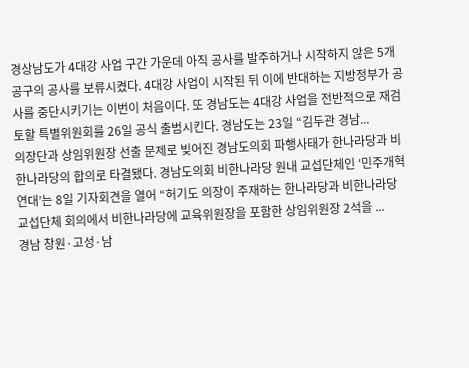경상남도가 4대강 사업 구간 가운데 아직 공사를 발주하거나 시작하지 않은 5개 공구의 공사를 보류시켰다. 4대강 사업이 시작된 뒤 이에 반대하는 지방정부가 공사를 중단시키기는 이번이 처음이다. 또 경남도는 4대강 사업을 전반적으로 재검토할 특별위원회를 26일 공식 출범시킨다. 경남도는 23일 “김두관 경남...
의장단과 상임위원장 선출 문제로 빚어진 경남도의회 파행사태가 한나라당과 비한나라당의 합의로 타결됐다. 경남도의회 비한나라당 원내 교섭단체인 ‘민주개혁연대’는 8일 기자회견을 열어 “허기도 의장이 주재하는 한나라당과 비한나라당 교섭단체 회의에서 비한나라당에 교육위원장을 포함한 상임위원장 2석을 ...
경남 창원·고성·남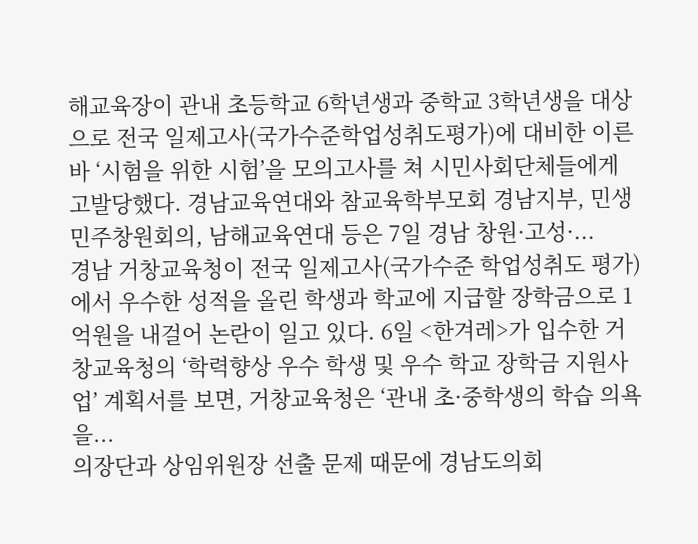해교육장이 관내 초등학교 6학년생과 중학교 3학년생을 대상으로 전국 일제고사(국가수준학업성취도평가)에 대비한 이른바 ‘시험을 위한 시험’을 모의고사를 쳐 시민사회단체들에게 고발당했다. 경남교육연대와 참교육학부모회 경남지부, 민생민주창원회의, 남해교육연대 등은 7일 경남 창원·고성·...
경남 거창교육청이 전국 일제고사(국가수준 학업성취도 평가)에서 우수한 성적을 올린 학생과 학교에 지급할 장학금으로 1억원을 내걸어 논란이 일고 있다. 6일 <한겨레>가 입수한 거창교육청의 ‘학력향상 우수 학생 및 우수 학교 장학금 지원사업’ 계획서를 보면, 거창교육청은 ‘관내 초·중학생의 학습 의욕을...
의장단과 상임위원장 선출 문제 때문에 경남도의회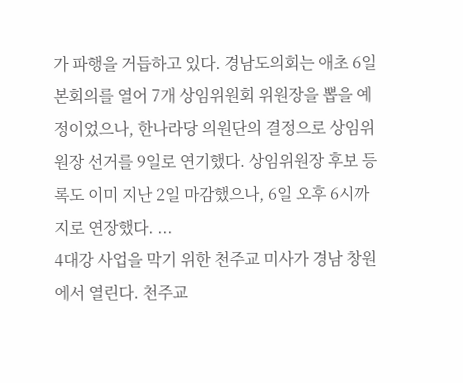가 파행을 거듭하고 있다. 경남도의회는 애초 6일 본회의를 열어 7개 상임위원회 위원장을 뽑을 예정이었으나, 한나라당 의원단의 결정으로 상임위원장 선거를 9일로 연기했다. 상임위원장 후보 등록도 이미 지난 2일 마감했으나, 6일 오후 6시까지로 연장했다. ...
4대강 사업을 막기 위한 천주교 미사가 경남 창원에서 열린다. 천주교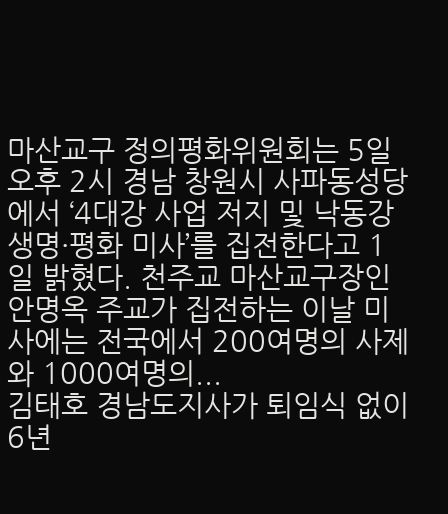마산교구 정의평화위원회는 5일 오후 2시 경남 창원시 사파동성당에서 ‘4대강 사업 저지 및 낙동강 생명·평화 미사’를 집전한다고 1일 밝혔다. 천주교 마산교구장인 안명옥 주교가 집전하는 이날 미사에는 전국에서 200여명의 사제와 1000여명의...
김태호 경남도지사가 퇴임식 없이 6년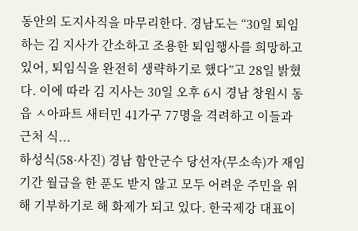동안의 도지사직을 마무리한다. 경남도는 “30일 퇴임하는 김 지사가 간소하고 조용한 퇴임행사를 희망하고 있어, 퇴임식을 완전히 생략하기로 했다”고 28일 밝혔다. 이에 따라 김 지사는 30일 오후 6시 경남 창원시 동읍 ㅅ아파트 새터민 41가구 77명을 격려하고 이들과 근처 식...
하성식(58·사진) 경남 함안군수 당선자(무소속)가 재임기간 월급을 한 푼도 받지 않고 모두 어려운 주민을 위해 기부하기로 해 화제가 되고 있다. 한국제강 대표이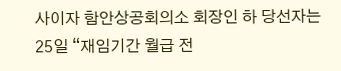사이자 함안상공회의소 회장인 하 당선자는 25일 “재임기간 월급 전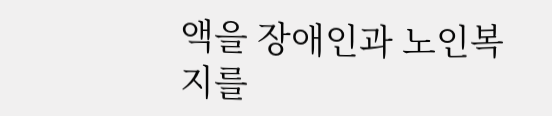액을 장애인과 노인복지를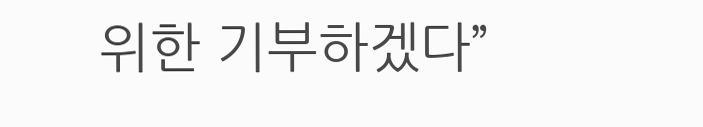위한 기부하겠다”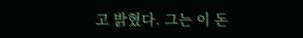고 밝혔다. 그는 이 돈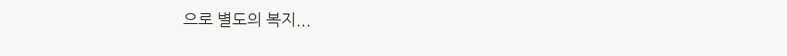으로 별도의 복지...